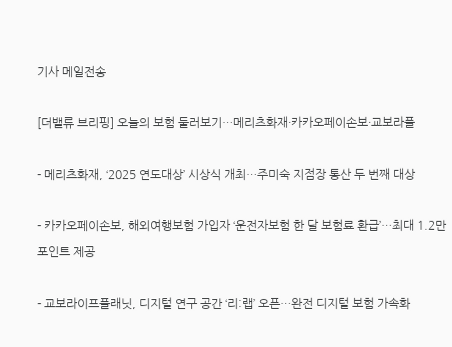기사 메일전송

[더밸류 브리핑] 오늘의 보험 둘러보기…메리츠화재·카카오페이손보·교보라플

- 메리츠화재, ‘2025 연도대상’ 시상식 개최…주미숙 지점장 통산 두 번째 대상

- 카카오페이손보, 해외여행보험 가입자 ‘운전자보험 한 달 보험료 환급’…최대 1.2만 포인트 제공

- 교보라이프플래닛, 디지털 연구 공간 ‘리:랩’ 오픈…완전 디지털 보험 가속화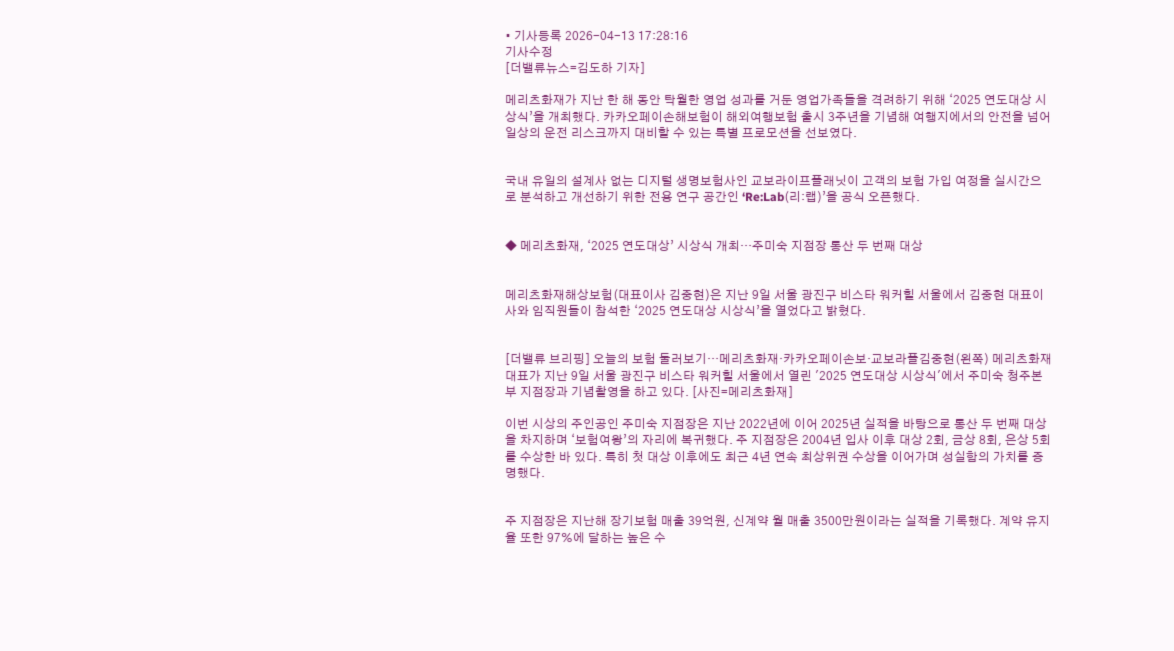• 기사등록 2026-04-13 17:28:16
기사수정
[더밸류뉴스=김도하 기자]

메리츠화재가 지난 한 해 동안 탁월한 영업 성과를 거둔 영업가족들을 격려하기 위해 ‘2025 연도대상 시상식’을 개최했다. 카카오페이손해보험이 해외여행보험 출시 3주년을 기념해 여행지에서의 안전을 넘어 일상의 운전 리스크까지 대비할 수 있는 특별 프로모션을 선보였다.


국내 유일의 설계사 없는 디지털 생명보험사인 교보라이프플래닛이 고객의 보험 가입 여정을 실시간으로 분석하고 개선하기 위한 전용 연구 공간인 ‘Re:Lab(리:랩)’을 공식 오픈했다.


◆ 메리츠화재, ‘2025 연도대상’ 시상식 개최…주미숙 지점장 통산 두 번째 대상


메리츠화재해상보험(대표이사 김중현)은 지난 9일 서울 광진구 비스타 워커힐 서울에서 김중현 대표이사와 임직원들이 참석한 ‘2025 연도대상 시상식’을 열었다고 밝혔다.


[더밸류 브리핑] 오늘의 보험 둘러보기…메리츠화재·카카오페이손보·교보라플김중현(왼쪽) 메리츠화재 대표가 지난 9일 서울 광진구 비스타 워커힐 서울에서 열린 '2025 연도대상 시상식'에서 주미숙 청주본부 지점장과 기념촬영을 하고 있다. [사진=메리츠화재]

이번 시상의 주인공인 주미숙 지점장은 지난 2022년에 이어 2025년 실적을 바탕으로 통산 두 번째 대상을 차지하며 ‘보험여왕’의 자리에 복귀했다. 주 지점장은 2004년 입사 이후 대상 2회, 금상 8회, 은상 5회를 수상한 바 있다. 특히 첫 대상 이후에도 최근 4년 연속 최상위권 수상을 이어가며 성실함의 가치를 증명했다.


주 지점장은 지난해 장기보험 매출 39억원, 신계약 월 매출 3500만원이라는 실적을 기록했다. 계약 유지율 또한 97%에 달하는 높은 수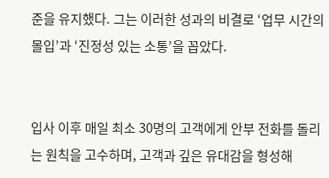준을 유지했다. 그는 이러한 성과의 비결로 ‘업무 시간의 몰입’과 ‘진정성 있는 소통’을 꼽았다.


입사 이후 매일 최소 30명의 고객에게 안부 전화를 돌리는 원칙을 고수하며, 고객과 깊은 유대감을 형성해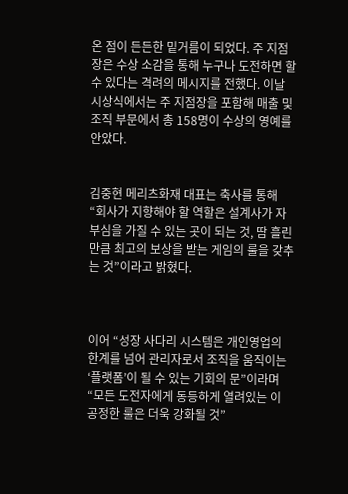온 점이 든든한 밑거름이 되었다. 주 지점장은 수상 소감을 통해 누구나 도전하면 할 수 있다는 격려의 메시지를 전했다. 이날 시상식에서는 주 지점장을 포함해 매출 및 조직 부문에서 총 158명이 수상의 영예를 안았다.


김중현 메리츠화재 대표는 축사를 통해 “회사가 지향해야 할 역할은 설계사가 자부심을 가질 수 있는 곳이 되는 것, 땀 흘린 만큼 최고의 보상을 받는 게임의 룰을 갖추는 것”이라고 밝혔다.



이어 “성장 사다리 시스템은 개인영업의 한계를 넘어 관리자로서 조직을 움직이는 ‘플랫폼’이 될 수 있는 기회의 문”이라며 “모든 도전자에게 동등하게 열려있는 이 공정한 룰은 더욱 강화될 것”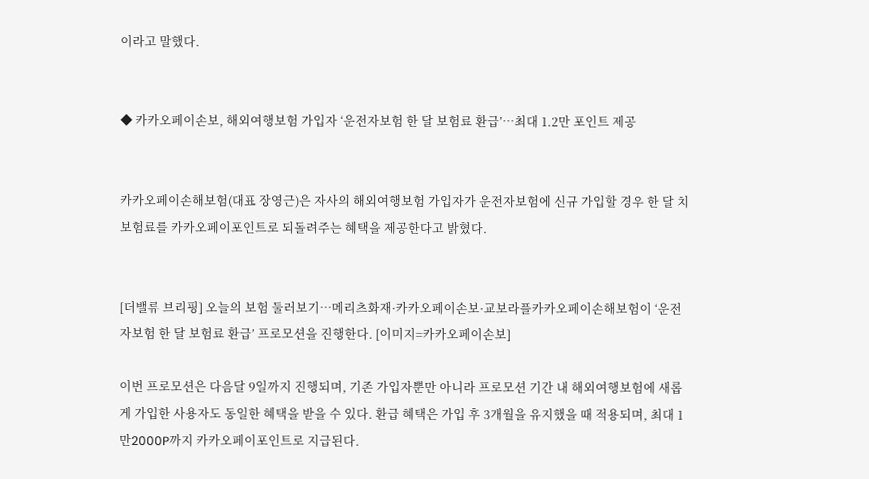이라고 말했다.


◆ 카카오페이손보, 해외여행보험 가입자 ‘운전자보험 한 달 보험료 환급’…최대 1.2만 포인트 제공


카카오페이손해보험(대표 장영근)은 자사의 해외여행보험 가입자가 운전자보험에 신규 가입할 경우 한 달 치 보험료를 카카오페이포인트로 되돌려주는 혜택을 제공한다고 밝혔다.


[더밸류 브리핑] 오늘의 보험 둘러보기…메리츠화재·카카오페이손보·교보라플카카오페이손해보험이 ‘운전자보험 한 달 보험료 환급’ 프로모션을 진행한다. [이미지=카카오페이손보]

이번 프로모션은 다음달 9일까지 진행되며, 기존 가입자뿐만 아니라 프로모션 기간 내 해외여행보험에 새롭게 가입한 사용자도 동일한 혜택을 받을 수 있다. 환급 혜택은 가입 후 3개월을 유지했을 때 적용되며, 최대 1만2000P까지 카카오페이포인트로 지급된다.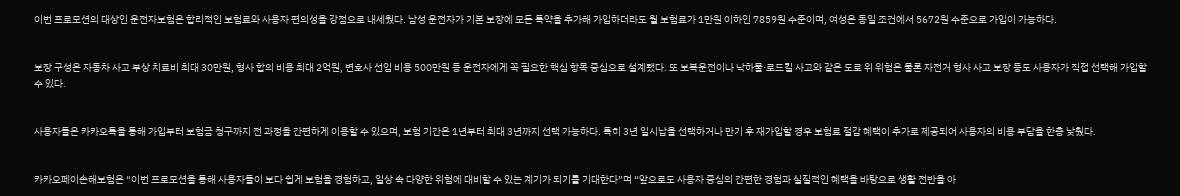이번 프로모션의 대상인 운전자보험은 합리적인 보험료와 사용자 편의성을 강점으로 내세웠다. 남성 운전자가 기본 보장에 모든 특약을 추가해 가입하더라도 월 보험료가 1만원 이하인 7859원 수준이며, 여성은 동일 조건에서 5672원 수준으로 가입이 가능하다.


보장 구성은 자동차 사고 부상 치료비 최대 30만원, 형사 합의 비용 최대 2억원, 변호사 선임 비용 500만원 등 운전자에게 꼭 필요한 핵심 항목 중심으로 설계됐다. 또 보복운전이나 낙하물·로드킬 사고와 같은 도로 위 위험은 물론 자전거 형사 사고 보장 등도 사용자가 직접 선택해 가입할 수 있다.


사용자들은 카카오톡을 통해 가입부터 보험금 청구까지 전 과정을 간편하게 이용할 수 있으며, 보험 기간은 1년부터 최대 3년까지 선택 가능하다. 특히 3년 일시납을 선택하거나 만기 후 재가입할 경우 보험료 절감 혜택이 추가로 제공되어 사용자의 비용 부담을 한층 낮췄다.


카카오페이손해보험은 “이번 프로모션을 통해 사용자들이 보다 쉽게 보험을 경험하고, 일상 속 다양한 위험에 대비할 수 있는 계기가 되기를 기대한다”며 “앞으로도 사용자 중심의 간편한 경험과 실질적인 혜택을 바탕으로 생활 전반을 아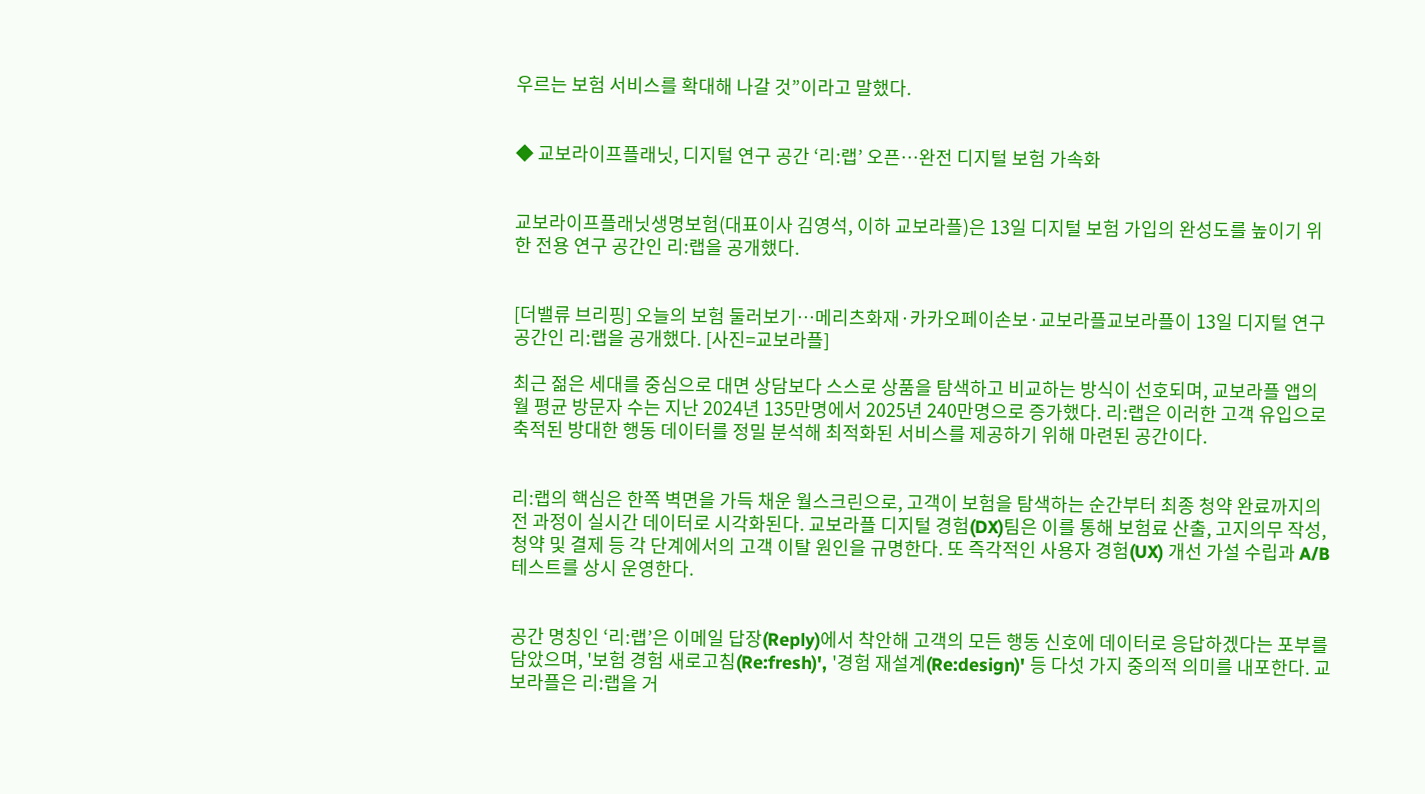우르는 보험 서비스를 확대해 나갈 것”이라고 말했다.


◆ 교보라이프플래닛, 디지털 연구 공간 ‘리:랩’ 오픈…완전 디지털 보험 가속화


교보라이프플래닛생명보험(대표이사 김영석, 이하 교보라플)은 13일 디지털 보험 가입의 완성도를 높이기 위한 전용 연구 공간인 리:랩을 공개했다.


[더밸류 브리핑] 오늘의 보험 둘러보기…메리츠화재·카카오페이손보·교보라플교보라플이 13일 디지털 연구 공간인 리:랩을 공개했다. [사진=교보라플]

최근 젊은 세대를 중심으로 대면 상담보다 스스로 상품을 탐색하고 비교하는 방식이 선호되며, 교보라플 앱의 월 평균 방문자 수는 지난 2024년 135만명에서 2025년 240만명으로 증가했다. 리:랩은 이러한 고객 유입으로 축적된 방대한 행동 데이터를 정밀 분석해 최적화된 서비스를 제공하기 위해 마련된 공간이다.


리:랩의 핵심은 한쪽 벽면을 가득 채운 월스크린으로, 고객이 보험을 탐색하는 순간부터 최종 청약 완료까지의 전 과정이 실시간 데이터로 시각화된다. 교보라플 디지털 경험(DX)팀은 이를 통해 보험료 산출, 고지의무 작성, 청약 및 결제 등 각 단계에서의 고객 이탈 원인을 규명한다. 또 즉각적인 사용자 경험(UX) 개선 가설 수립과 A/B 테스트를 상시 운영한다.


공간 명칭인 ‘리:랩’은 이메일 답장(Reply)에서 착안해 고객의 모든 행동 신호에 데이터로 응답하겠다는 포부를 담았으며, '보험 경험 새로고침(Re:fresh)', '경험 재설계(Re:design)' 등 다섯 가지 중의적 의미를 내포한다. 교보라플은 리:랩을 거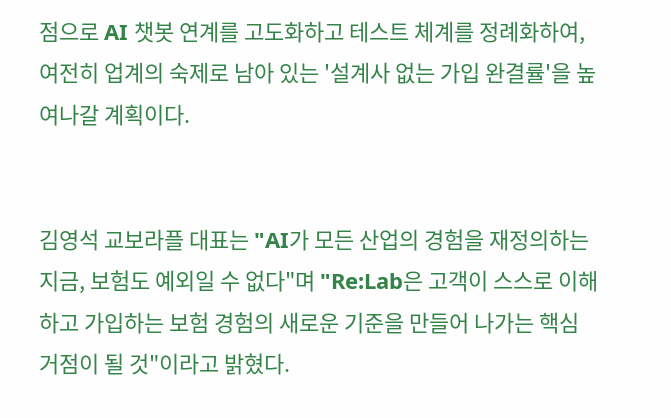점으로 AI 챗봇 연계를 고도화하고 테스트 체계를 정례화하여, 여전히 업계의 숙제로 남아 있는 '설계사 없는 가입 완결률'을 높여나갈 계획이다.


김영석 교보라플 대표는 "AI가 모든 산업의 경험을 재정의하는 지금, 보험도 예외일 수 없다"며 "Re:Lab은 고객이 스스로 이해하고 가입하는 보험 경험의 새로운 기준을 만들어 나가는 핵심 거점이 될 것"이라고 밝혔다.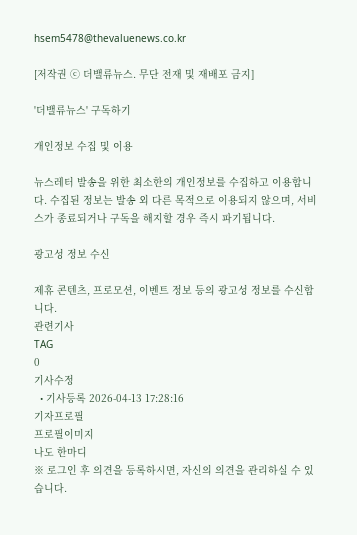hsem5478@thevaluenews.co.kr

[저작권 ⓒ 더밸류뉴스. 무단 전재 및 재배포 금지]

'더밸류뉴스' 구독하기

개인정보 수집 및 이용

뉴스레터 발송을 위한 최소한의 개인정보를 수집하고 이용합니다. 수집된 정보는 발송 외 다른 목적으로 이용되지 않으며, 서비스가 종료되거나 구독을 해지할 경우 즉시 파기됩니다.

광고성 정보 수신

제휴 콘텐츠, 프로모션, 이벤트 정보 등의 광고성 정보를 수신합니다.
관련기사
TAG
0
기사수정
  • 기사등록 2026-04-13 17:28:16
기자프로필
프로필이미지
나도 한마디
※ 로그인 후 의견을 등록하시면, 자신의 의견을 관리하실 수 있습니다.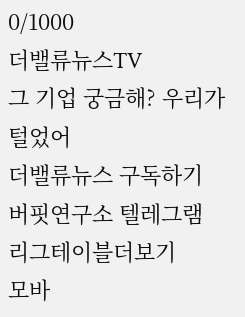0/1000
더밸류뉴스TV
그 기업 궁금해? 우리가 털었어
더밸류뉴스 구독하기
버핏연구소 텔레그램
리그테이블더보기
모바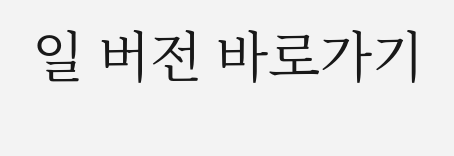일 버전 바로가기